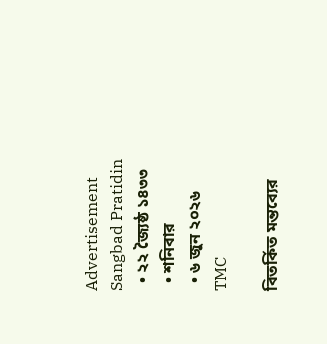Advertisement
Sangbad Pratidin
  • ২২ জ্যৈষ্ঠ ১৪৩৩
  • শনিবার
  • ৬ জুন ২০২৬
TMC

বিতর্কিত মন্তব্যের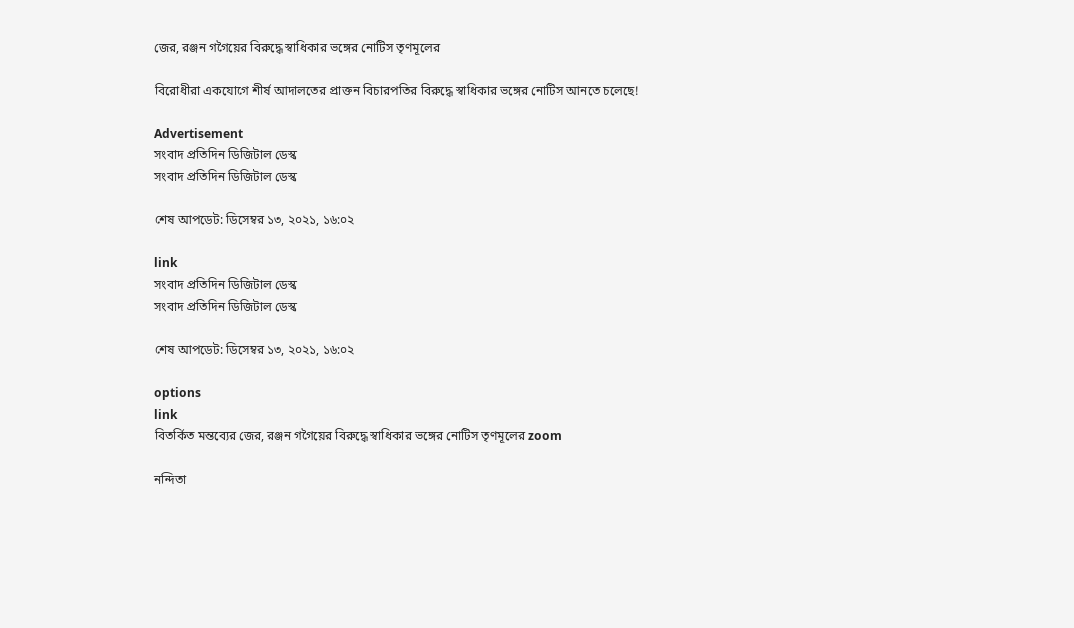জের, রঞ্জন গগৈয়ের বিরুদ্ধে স্বাধিকার ভঙ্গের নোটিস তৃণমূলের

বিরোধীরা একযোগে শীর্ষ আদালতের প্রাক্তন বিচারপতির বিরুদ্ধে স্বাধিকার ভঙ্গের নোটিস আনতে চলেছে!

Advertisement
সংবাদ প্রতিদিন ডিজিটাল ডেস্ক
সংবাদ প্রতিদিন ডিজিটাল ডেস্ক

শেষ আপডেট: ডিসেম্বর ১৩, ২০২১, ১৬:০২

link
সংবাদ প্রতিদিন ডিজিটাল ডেস্ক
সংবাদ প্রতিদিন ডিজিটাল ডেস্ক

শেষ আপডেট: ডিসেম্বর ১৩, ২০২১, ১৬:০২

options
link
বিতর্কিত মন্তব্যের জের, রঞ্জন গগৈয়ের বিরুদ্ধে স্বাধিকার ভঙ্গের নোটিস তৃণমূলের zoom

নন্দিতা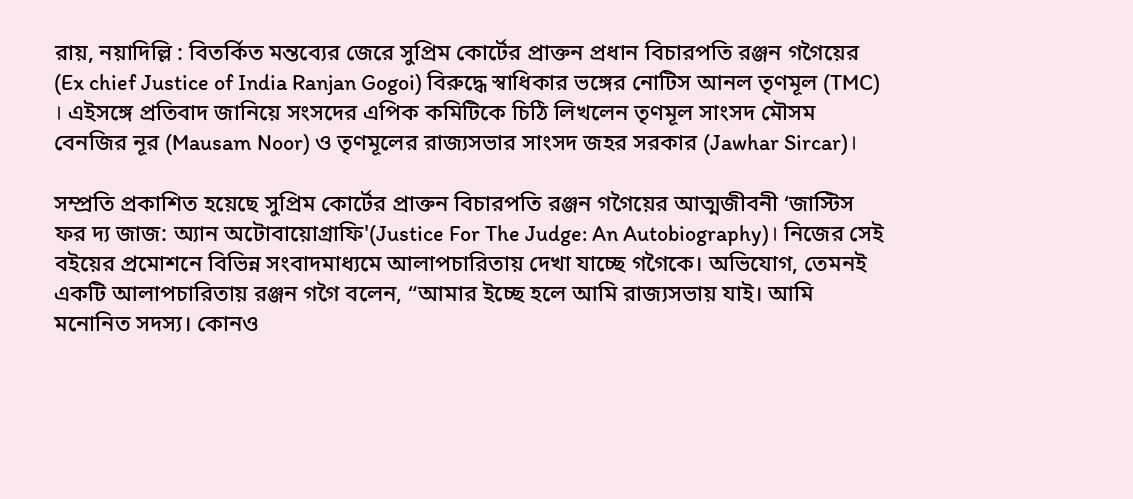রায়, নয়াদিল্লি : বিতর্কিত মন্তব্যের জেরে সুপ্রিম কোর্টের প্রাক্তন প্রধান বিচারপতি রঞ্জন গগৈয়ের (Ex chief Justice of India Ranjan Gogoi) বিরুদ্ধে স্বাধিকার ভঙ্গের নোটিস আনল তৃণমূল (TMC) । এইসঙ্গে প্রতিবাদ জানিয়ে সংসদের এপিক কমিটিকে চিঠি লিখলেন তৃণমূল সাংসদ মৌসম বেনজির নূর (Mausam Noor) ও তৃণমূলের রাজ্যসভার সাংসদ জহর সরকার (Jawhar Sircar)।

সম্প্রতি প্রকাশিত হয়েছে সুপ্রিম কোর্টের প্রাক্তন বিচারপতি রঞ্জন গগৈয়ের আত্মজীবনী ‘জাস্টিস ফর দ্য জাজ: অ্যান অটোবায়োগ্রাফি'(Justice For The Judge: An Autobiography)। নিজের সেই বইয়ের প্রমোশনে বিভিন্ন সংবাদমাধ্যমে আলাপচারিতায় দেখা যাচ্ছে গগৈকে। অভিযোগ, তেমনই একটি আলাপচারিতায় রঞ্জন গগৈ বলেন, “আমার ইচ্ছে হলে আমি রাজ্যসভায় যাই। আমি মনোনিত সদস্য। কোনও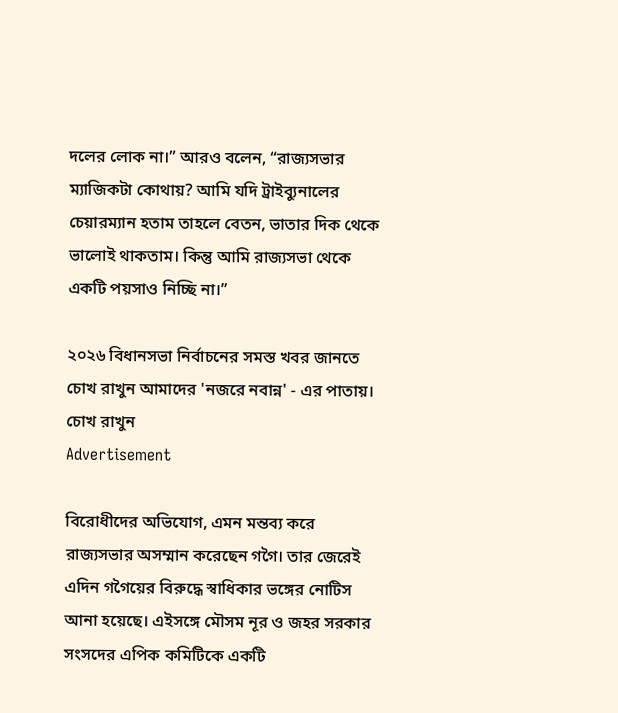দলের লোক না।” আরও বলেন, “রাজ্যসভার ম্যাজিকটা কোথায়? আমি যদি ট্রাইব্যুনালের চেয়ারম্যান হতাম তাহলে বেতন, ভাতার দিক থেকে ভালোই থাকতাম। কিন্তু আমি রাজ্যসভা থেকে একটি পয়সাও নিচ্ছি না।”

২০২৬ বিধানসভা নির্বাচনের সমস্ত খবর জানতে চোখ রাখুন আমাদের 'নজরে নবান্ন' - এর পাতায়।
চোখ রাখুন
Advertisement

বিরোধীদের অভিযোগ, এমন মন্তব্য করে রাজ্যসভার অসম্মান করেছেন গগৈ। তার জেরেই এদিন গগৈয়ের বিরুদ্ধে স্বাধিকার ভঙ্গের নোটিস আনা হয়েছে। এইসঙ্গে মৌসম নূর ও জহর সরকার সংসদের এপিক কমিটিকে একটি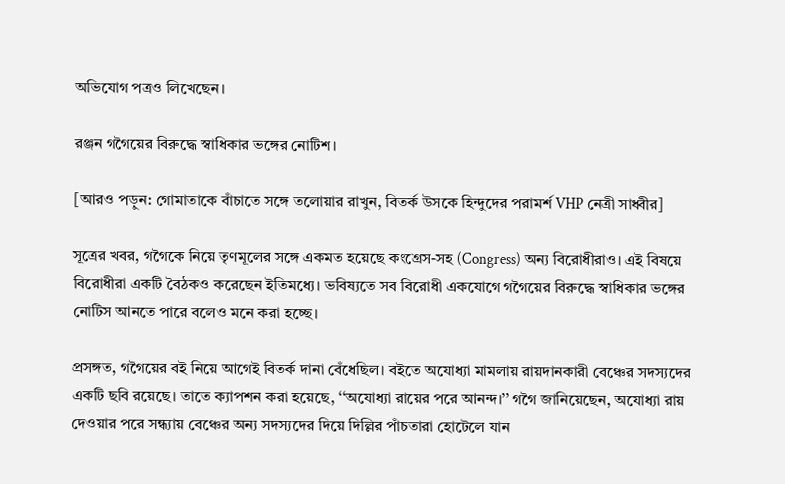অভিযোগ পত্রও লিখেছেন।

রঞ্জন গগৈয়ের বিরুদ্ধে স্বাধিকার ভঙ্গের নোটিশ।

[আরও পড়ুন: গোমাতাকে বাঁচাতে সঙ্গে তলোয়ার রাখুন, বিতর্ক উসকে হিন্দুদের পরামর্শ VHP নেত্রী সাধ্বীর]

সূত্রের খবর, গগৈকে নিয়ে তৃণমূলের সঙ্গে একমত হয়েছে কংগ্রেস-সহ (Congress) অন্য বিরোধীরাও। এই বিষয়ে বিরোধীরা একটি বৈঠকও করেছেন ইতিমধ্যে। ভবিষ্যতে সব বিরোধী একযোগে গগৈয়ের বিরুদ্ধে স্বাধিকার ভঙ্গের নোটিস আনতে পারে বলেও মনে করা হচ্ছে।

প্রসঙ্গত, গগৈয়ের বই নিয়ে আগেই বিতর্ক দানা বেঁধেছিল। বইতে অযোধ্যা মামলায় রায়দানকারী বেঞ্চের সদস্যদের একটি ছবি রয়েছে। তাতে ক্যাপশন করা হয়েছে, ‘‘অযোধ্যা রায়ের পরে আনন্দ।’’ গগৈ জানিয়েছেন, অযোধ্যা রায় দেওয়ার পরে সন্ধ্যায় বেঞ্চের অন্য সদস্যদের দিয়ে দিল্লির পাঁচতারা হোটেলে যান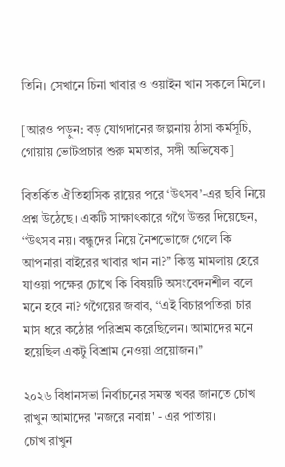তিনি। সেখানে চিনা খাবার ও ওয়াইন খান সকলে মিলে।

[আরও পড়ুন: বড় যোগদানের জল্পনায় ঠাসা কর্মসূচি, গোয়ায় ভোটপ্রচার শুরু মমতার, সঙ্গী অভিষেক]

বিতর্কিত ঐতিহাসিক রায়ের পরে ‘উৎসব’-এর ছবি নিয়ে প্রশ্ন উঠেছে। একটি সাক্ষাৎকারে গগৈ উত্তর দিয়েছেন, ‘‘উৎসব নয়। বন্ধুদের নিয়ে নৈশভোজে গেলে কি আপনারা বাইরের খাবার খান না?’’ কিন্তু মামলায় হেরে যাওয়া পক্ষের চোখে কি বিষয়টি অসংবেদনশীল বলে মনে হবে না? গগৈয়ের জবাব, ‘‘এই বিচারপতিরা চার মাস ধরে কঠোর পরিশ্রম করেছিলেন। আমাদের মনে হয়েছিল একটু বিশ্রাম নেওয়া প্রয়োজন।’’

২০২৬ বিধানসভা নির্বাচনের সমস্ত খবর জানতে চোখ রাখুন আমাদের 'নজরে নবান্ন' - এর পাতায়।
চোখ রাখুন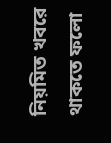নিয়মিত খবরে থাকতে ফলো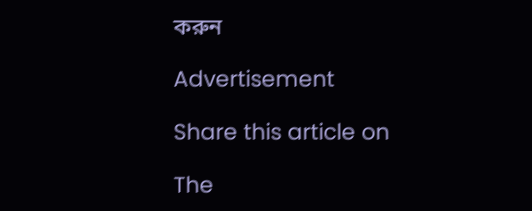করুন

Advertisement

Share this article on

The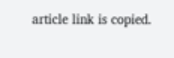article link is copied.